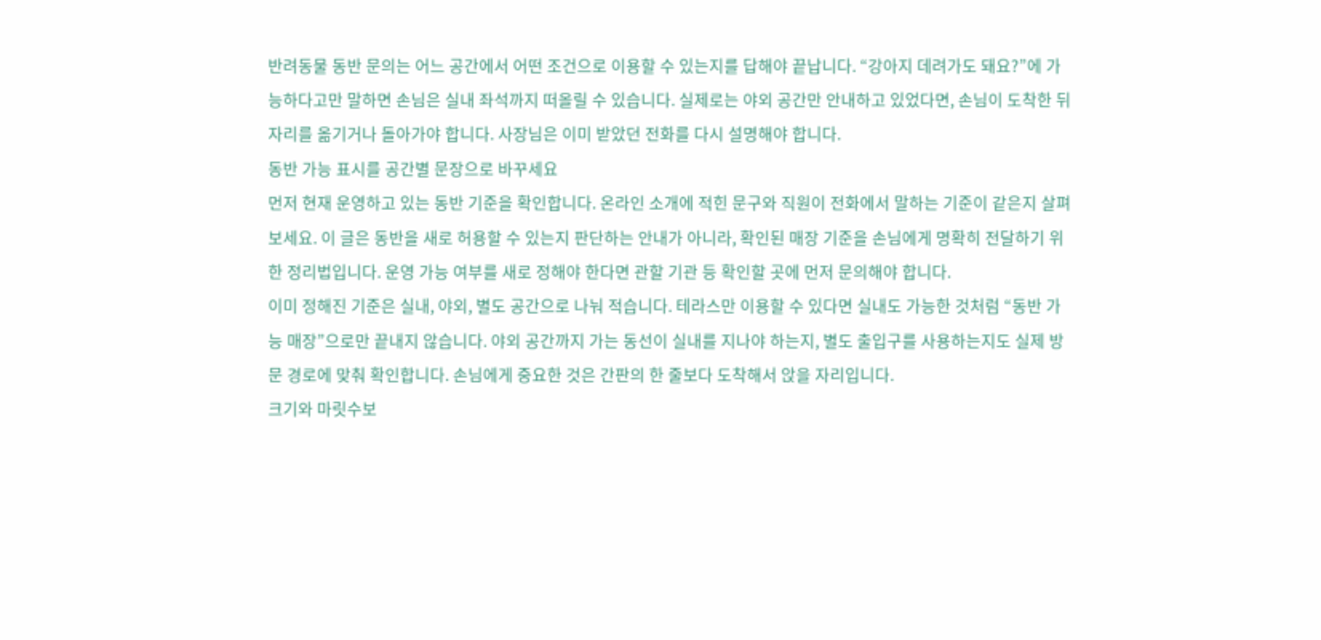반려동물 동반 문의는 어느 공간에서 어떤 조건으로 이용할 수 있는지를 답해야 끝납니다. “강아지 데려가도 돼요?”에 가능하다고만 말하면 손님은 실내 좌석까지 떠올릴 수 있습니다. 실제로는 야외 공간만 안내하고 있었다면, 손님이 도착한 뒤 자리를 옮기거나 돌아가야 합니다. 사장님은 이미 받았던 전화를 다시 설명해야 합니다.
동반 가능 표시를 공간별 문장으로 바꾸세요
먼저 현재 운영하고 있는 동반 기준을 확인합니다. 온라인 소개에 적힌 문구와 직원이 전화에서 말하는 기준이 같은지 살펴보세요. 이 글은 동반을 새로 허용할 수 있는지 판단하는 안내가 아니라, 확인된 매장 기준을 손님에게 명확히 전달하기 위한 정리법입니다. 운영 가능 여부를 새로 정해야 한다면 관할 기관 등 확인할 곳에 먼저 문의해야 합니다.
이미 정해진 기준은 실내, 야외, 별도 공간으로 나눠 적습니다. 테라스만 이용할 수 있다면 실내도 가능한 것처럼 “동반 가능 매장”으로만 끝내지 않습니다. 야외 공간까지 가는 동선이 실내를 지나야 하는지, 별도 출입구를 사용하는지도 실제 방문 경로에 맞춰 확인합니다. 손님에게 중요한 것은 간판의 한 줄보다 도착해서 앉을 자리입니다.
크기와 마릿수보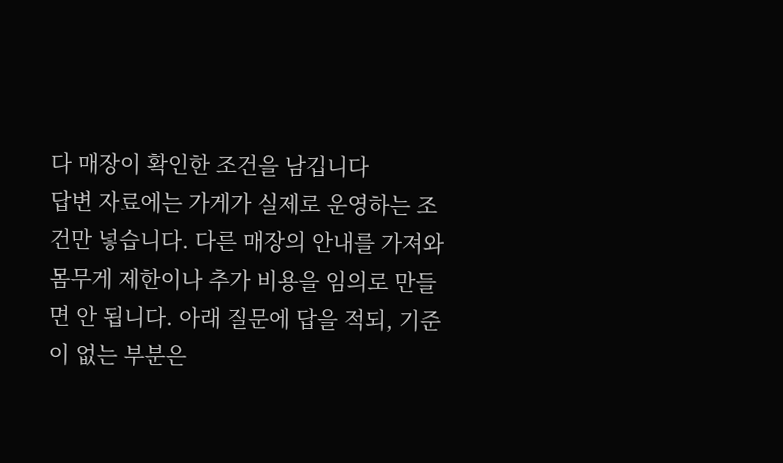다 매장이 확인한 조건을 남깁니다
답변 자료에는 가게가 실제로 운영하는 조건만 넣습니다. 다른 매장의 안내를 가져와 몸무게 제한이나 추가 비용을 임의로 만들면 안 됩니다. 아래 질문에 답을 적되, 기준이 없는 부분은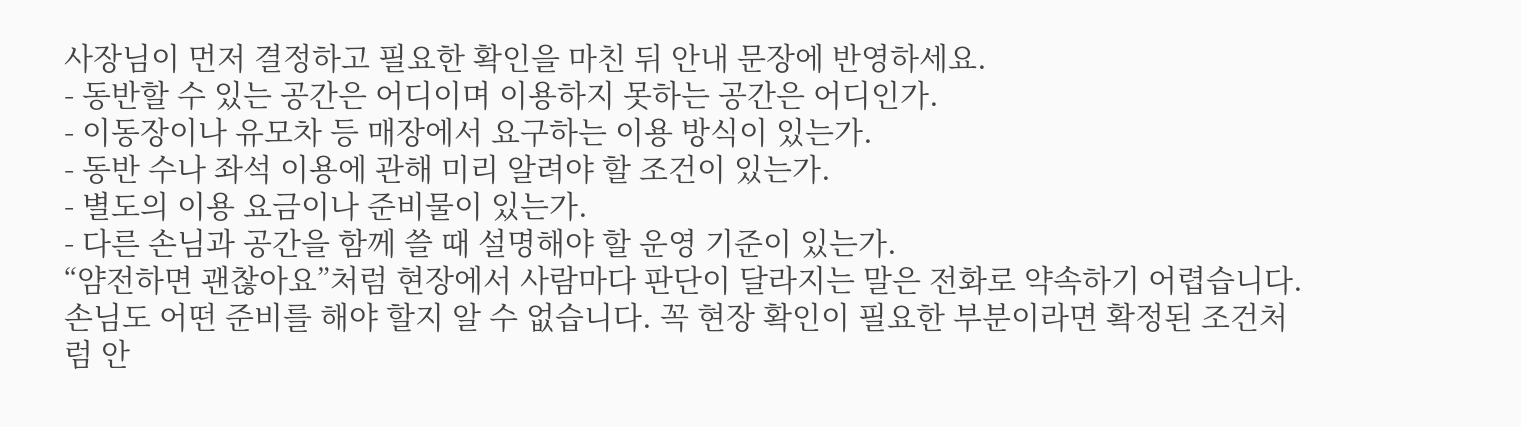사장님이 먼저 결정하고 필요한 확인을 마친 뒤 안내 문장에 반영하세요.
- 동반할 수 있는 공간은 어디이며 이용하지 못하는 공간은 어디인가.
- 이동장이나 유모차 등 매장에서 요구하는 이용 방식이 있는가.
- 동반 수나 좌석 이용에 관해 미리 알려야 할 조건이 있는가.
- 별도의 이용 요금이나 준비물이 있는가.
- 다른 손님과 공간을 함께 쓸 때 설명해야 할 운영 기준이 있는가.
“얌전하면 괜찮아요”처럼 현장에서 사람마다 판단이 달라지는 말은 전화로 약속하기 어렵습니다. 손님도 어떤 준비를 해야 할지 알 수 없습니다. 꼭 현장 확인이 필요한 부분이라면 확정된 조건처럼 안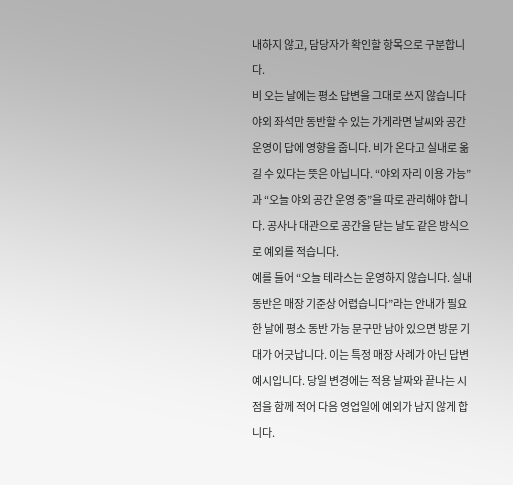내하지 않고, 담당자가 확인할 항목으로 구분합니다.
비 오는 날에는 평소 답변을 그대로 쓰지 않습니다
야외 좌석만 동반할 수 있는 가게라면 날씨와 공간 운영이 답에 영향을 줍니다. 비가 온다고 실내로 옮길 수 있다는 뜻은 아닙니다. “야외 자리 이용 가능”과 “오늘 야외 공간 운영 중”을 따로 관리해야 합니다. 공사나 대관으로 공간을 닫는 날도 같은 방식으로 예외를 적습니다.
예를 들어 “오늘 테라스는 운영하지 않습니다. 실내 동반은 매장 기준상 어렵습니다”라는 안내가 필요한 날에 평소 동반 가능 문구만 남아 있으면 방문 기대가 어긋납니다. 이는 특정 매장 사례가 아닌 답변 예시입니다. 당일 변경에는 적용 날짜와 끝나는 시점을 함께 적어 다음 영업일에 예외가 남지 않게 합니다.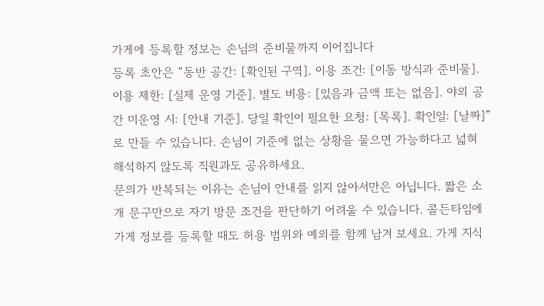가게에 등록할 정보는 손님의 준비물까지 이어집니다
등록 초안은 “동반 공간: [확인된 구역]. 이용 조건: [이동 방식과 준비물]. 이용 제한: [실제 운영 기준]. 별도 비용: [있음과 금액 또는 없음]. 야외 공간 미운영 시: [안내 기준]. 당일 확인이 필요한 요청: [목록]. 확인일: [날짜]”로 만들 수 있습니다. 손님이 기준에 없는 상황을 물으면 가능하다고 넓혀 해석하지 않도록 직원과도 공유하세요.
문의가 반복되는 이유는 손님이 안내를 읽지 않아서만은 아닙니다. 짧은 소개 문구만으로 자기 방문 조건을 판단하기 어려울 수 있습니다. 콜든타임에 가게 정보를 등록할 때도 허용 범위와 예외를 함께 남겨 보세요. 가게 지식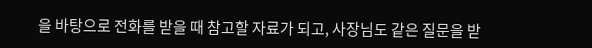을 바탕으로 전화를 받을 때 참고할 자료가 되고, 사장님도 같은 질문을 받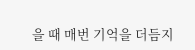을 때 매번 기억을 더듬지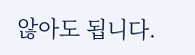않아도 됩니다.